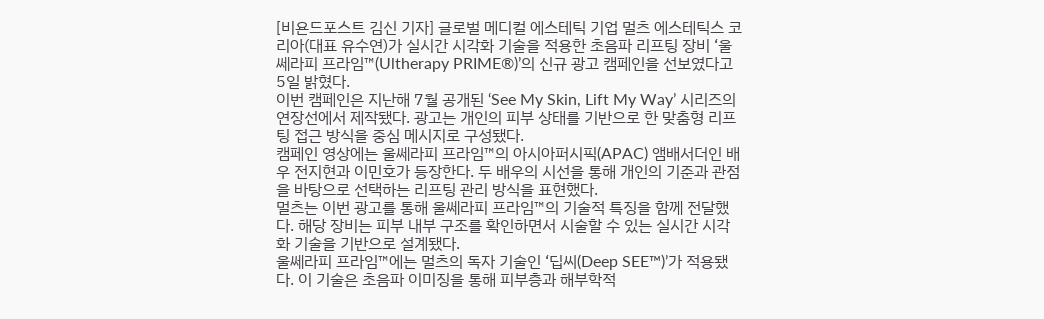[비욘드포스트 김신 기자] 글로벌 메디컬 에스테틱 기업 멀츠 에스테틱스 코리아(대표 유수연)가 실시간 시각화 기술을 적용한 초음파 리프팅 장비 ‘울쎄라피 프라임™(Ultherapy PRIME®)’의 신규 광고 캠페인을 선보였다고 5일 밝혔다.
이번 캠페인은 지난해 7월 공개된 ‘See My Skin, Lift My Way’ 시리즈의 연장선에서 제작됐다. 광고는 개인의 피부 상태를 기반으로 한 맞춤형 리프팅 접근 방식을 중심 메시지로 구성됐다.
캠페인 영상에는 울쎄라피 프라임™의 아시아퍼시픽(APAC) 앰배서더인 배우 전지현과 이민호가 등장한다. 두 배우의 시선을 통해 개인의 기준과 관점을 바탕으로 선택하는 리프팅 관리 방식을 표현했다.
멀츠는 이번 광고를 통해 울쎄라피 프라임™의 기술적 특징을 함께 전달했다. 해당 장비는 피부 내부 구조를 확인하면서 시술할 수 있는 실시간 시각화 기술을 기반으로 설계됐다.
울쎄라피 프라임™에는 멀츠의 독자 기술인 ‘딥씨(Deep SEE™)’가 적용됐다. 이 기술은 초음파 이미징을 통해 피부층과 해부학적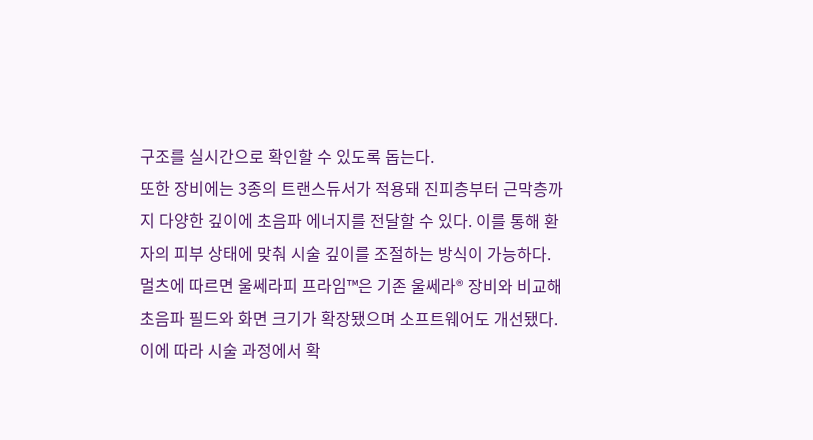구조를 실시간으로 확인할 수 있도록 돕는다.
또한 장비에는 3종의 트랜스듀서가 적용돼 진피층부터 근막층까지 다양한 깊이에 초음파 에너지를 전달할 수 있다. 이를 통해 환자의 피부 상태에 맞춰 시술 깊이를 조절하는 방식이 가능하다.
멀츠에 따르면 울쎄라피 프라임™은 기존 울쎄라® 장비와 비교해 초음파 필드와 화면 크기가 확장됐으며 소프트웨어도 개선됐다. 이에 따라 시술 과정에서 확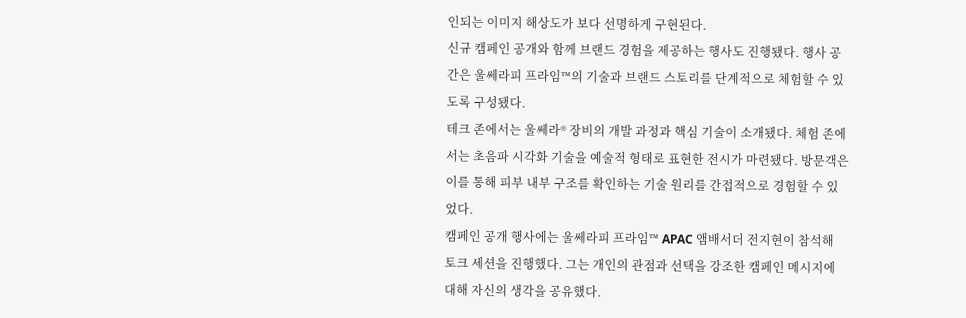인되는 이미지 해상도가 보다 선명하게 구현된다.
신규 캠페인 공개와 함께 브랜드 경험을 제공하는 행사도 진행됐다. 행사 공간은 울쎄라피 프라임™의 기술과 브랜드 스토리를 단계적으로 체험할 수 있도록 구성됐다.
테크 존에서는 울쎄라® 장비의 개발 과정과 핵심 기술이 소개됐다. 체험 존에서는 초음파 시각화 기술을 예술적 형태로 표현한 전시가 마련됐다. 방문객은 이를 통해 피부 내부 구조를 확인하는 기술 원리를 간접적으로 경험할 수 있었다.
캠페인 공개 행사에는 울쎄라피 프라임™ APAC 앰배서더 전지현이 참석해 토크 세션을 진행했다. 그는 개인의 관점과 선택을 강조한 캠페인 메시지에 대해 자신의 생각을 공유했다.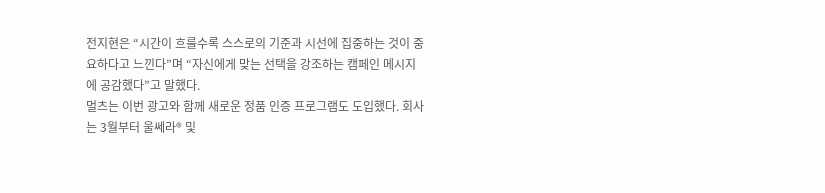전지현은 “시간이 흐를수록 스스로의 기준과 시선에 집중하는 것이 중요하다고 느낀다”며 “자신에게 맞는 선택을 강조하는 캠페인 메시지에 공감했다”고 말했다.
멀츠는 이번 광고와 함께 새로운 정품 인증 프로그램도 도입했다. 회사는 3월부터 울쎄라® 및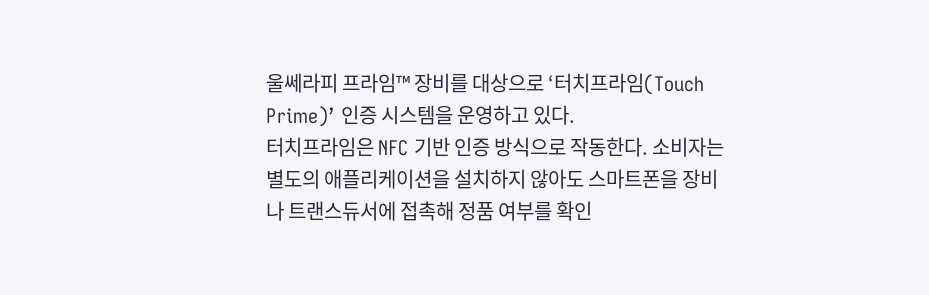울쎄라피 프라임™ 장비를 대상으로 ‘터치프라임(Touch Prime)’ 인증 시스템을 운영하고 있다.
터치프라임은 NFC 기반 인증 방식으로 작동한다. 소비자는 별도의 애플리케이션을 설치하지 않아도 스마트폰을 장비나 트랜스듀서에 접촉해 정품 여부를 확인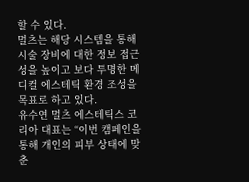할 수 있다.
멀츠는 해당 시스템을 통해 시술 장비에 대한 정보 접근성을 높이고 보다 투명한 메디컬 에스테틱 환경 조성을 목표로 하고 있다.
유수연 멀츠 에스테틱스 코리아 대표는 “이번 캠페인을 통해 개인의 피부 상태에 맞춘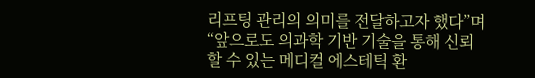리프팅 관리의 의미를 전달하고자 했다”며 “앞으로도 의과학 기반 기술을 통해 신뢰할 수 있는 메디컬 에스테틱 환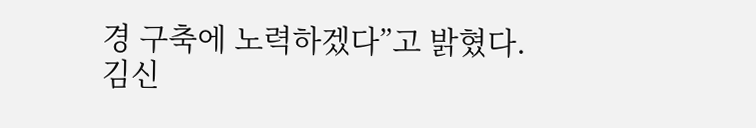경 구축에 노력하겠다”고 밝혔다.
김신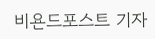비욘드포스트 기자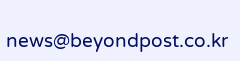news@beyondpost.co.kr